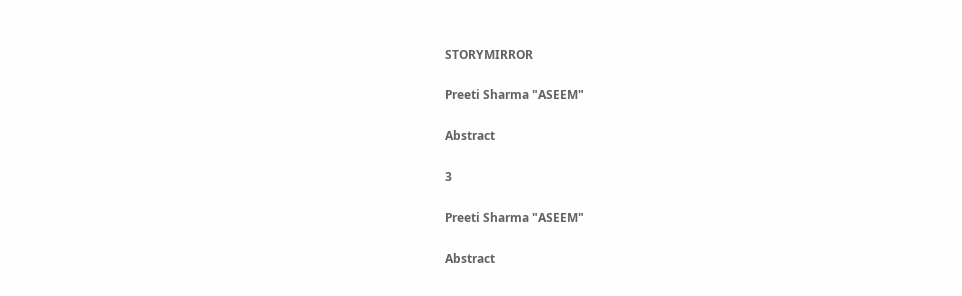STORYMIRROR

Preeti Sharma "ASEEM"

Abstract

3

Preeti Sharma "ASEEM"

Abstract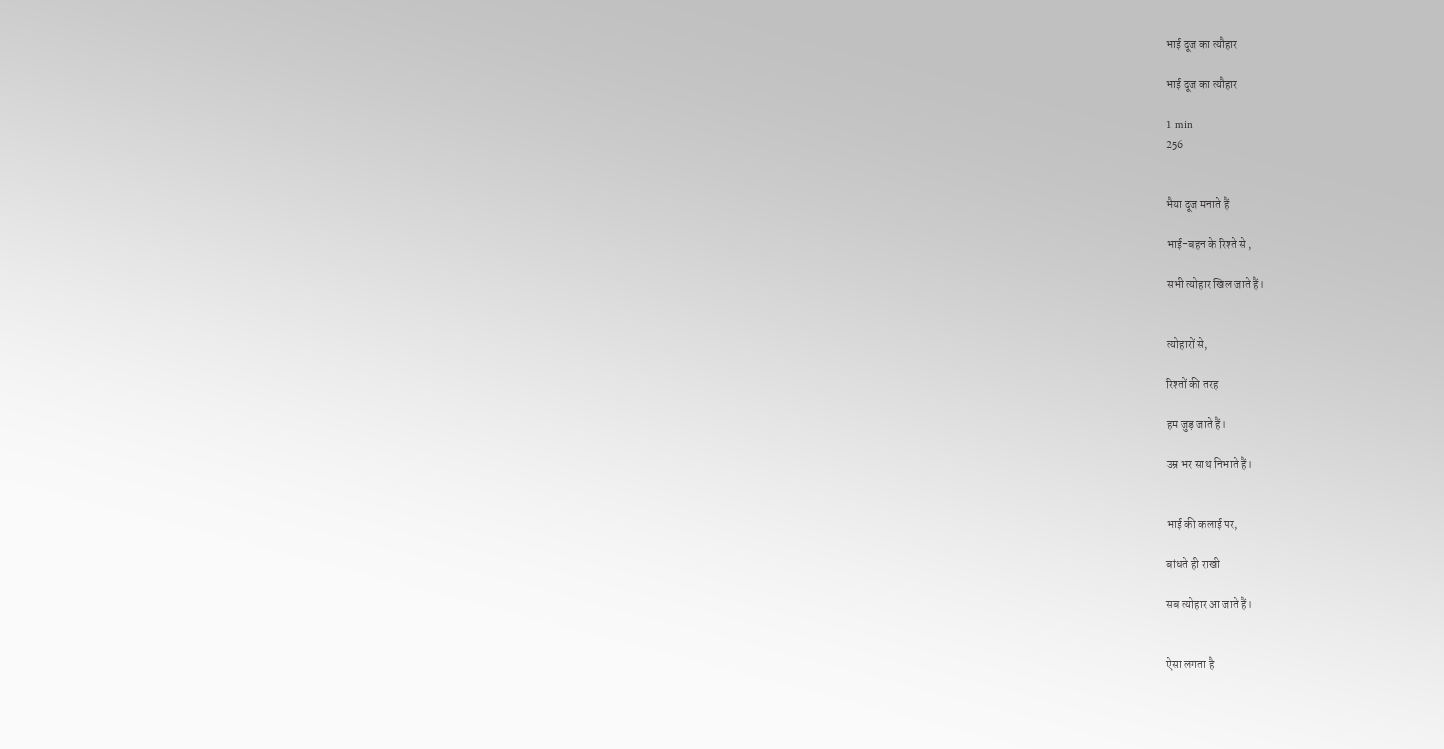भाई दूज का त्यौहार

भाई दूज का त्यौहार

1 min
256


भैया दूज मनाते हैं

भाई-बहन के रिश्ते से ,

सभी त्योहार खिल जाते हैं।


त्योहारों से,

रिश्तों की तरह

हम जुड़ जाते हैं।

उम्र भर साथ निभाते हैं।


भाई की कलाई पर,

बांधते ही राखी

सब त्योहार आ जाते हैं।


ऐसा लगता है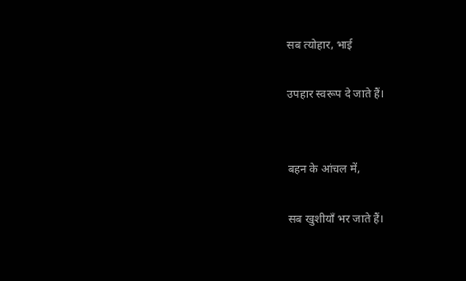सब त्योहार, भाई

उपहार स्वरूप दे जाते हैं।


बहन के आंचल में,

सब खुशीयाँ भर जाते हैं।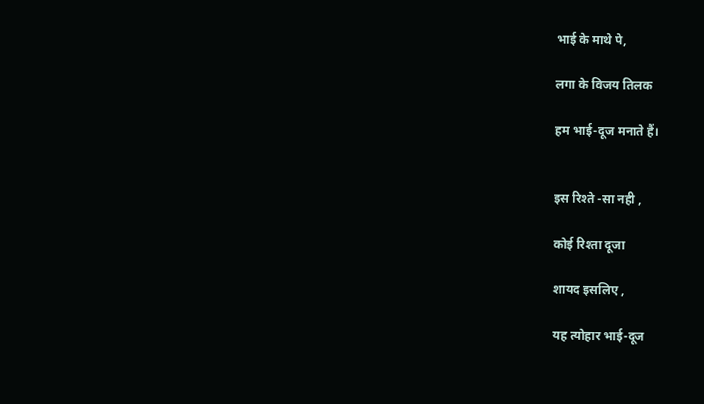भाई के माथे पे,

लगा के विजय तिलक

हम भाई-दूज मनाते हैं।


इस रिश्ते -सा नही ,

कोई रिश्ता दूजा

शायद इसलिए ,

यह त्योहार भाई-दूज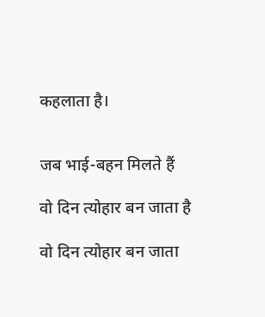कहलाता है।


जब भाई-बहन मिलते हैं

वो दिन त्योहार बन जाता है

वो दिन त्योहार बन जाता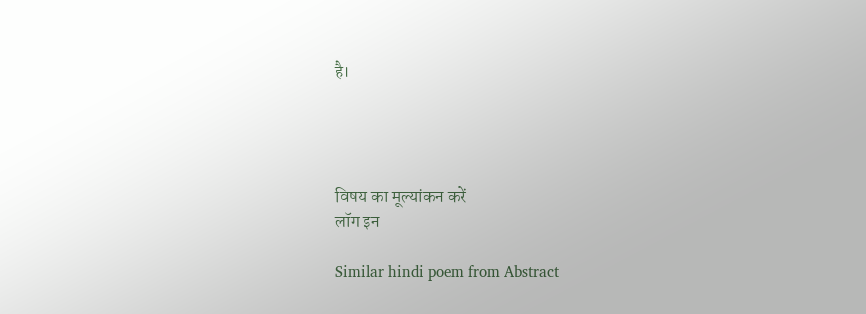है।




विषय का मूल्यांकन करें
लॉग इन

Similar hindi poem from Abstract